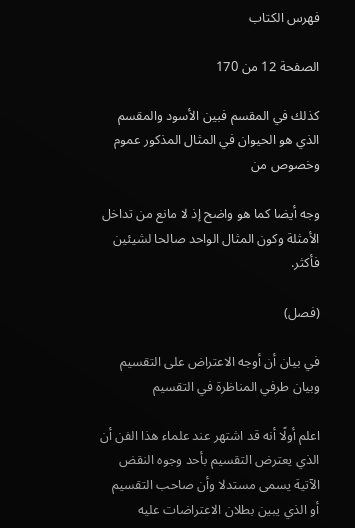فهرس الكتاب

الصفحة 12 من 170

كذلك في المقسم فبين الأسود والمقسم الذي هو الحيوان في المثال المذكور عموم وخصوص من

وجه أيضا كما هو واضح إذ لا مانع من تداخل الأمثلة وكون المثال الواحد صالحا لشيئين فأكثر.

(فصل)

في بيان أن أوجه الاعتراض على التقسيم وبيان طرفي المناظرة في التقسيم

اعلم أولًا أنه قد اشتهر عند علماء هذا الفن أن الذي يعترض التقسيم بأحد وجوه النقض الآتية يسمى مستدلا وأن صاحب التقسيم أو الذي يبين بطلان الاعتراضات عليه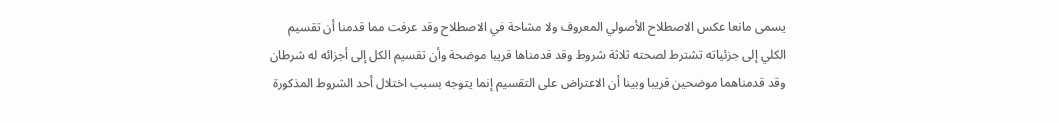يسمى مانعا عكس الاصطلاح الأصولي المعروف ولا مشاحة في الاصطلاح وقد عرفت مما قدمنا أن تقسيم الكلي إلى جزئياته تشترط لصحته ثلاثة شروط وقد قدمناها قريبا موضحة وأن تقسيم الكل إلى أجزائه له شرطان وقد قدمناهما موضحين قريبا وبينا أن الاعتراض على التقسيم إنما يتوجه بسبب اختلال أحد الشروط المذكورة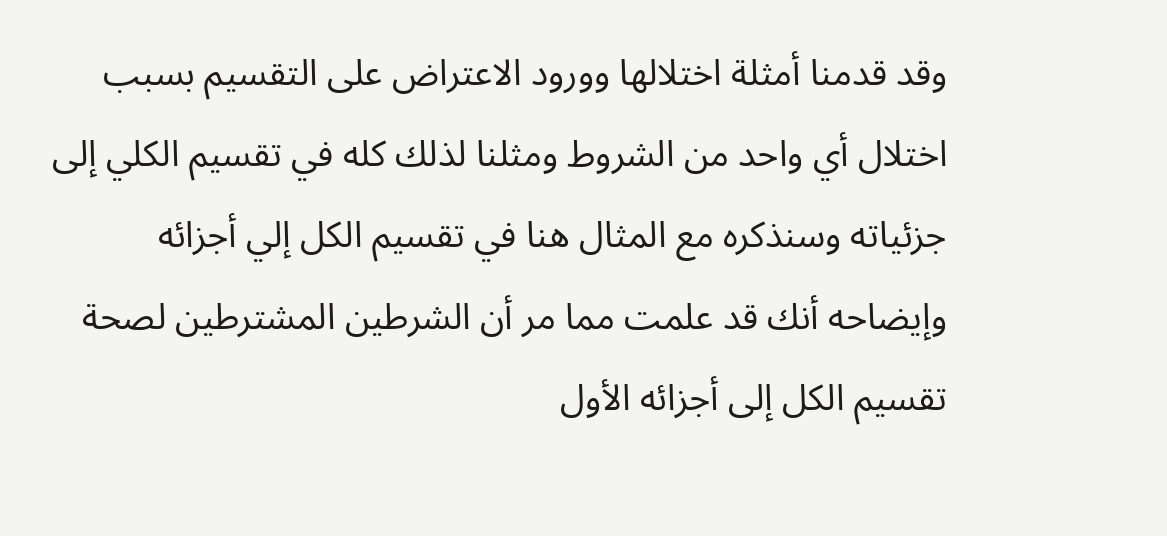وقد قدمنا أمثلة اختلالها وورود الاعتراض على التقسيم بسبب اختلال أي واحد من الشروط ومثلنا لذلك كله في تقسيم الكلي إلى جزئياته وسنذكره مع المثال هنا في تقسيم الكل إلي أجزائه وإيضاحه أنك قد علمت مما مر أن الشرطين المشترطين لصحة تقسيم الكل إلى أجزائه الأول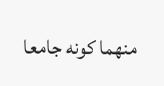منهما كونه جامعا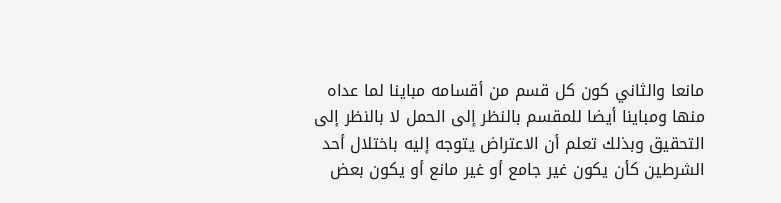مانعا والثاني كون كل قسم من أقسامه مباينا لما عداه منها ومباينا أيضا للمقسم بالنظر إلى الحمل لا بالنظر إلى التحقيق وبذلك تعلم أن الاعتراض يتوجه إليه باختلال أحد الشرطين كأن يكون غير جامع أو غير مانع أو يكون بعض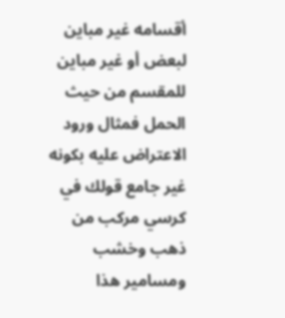أقسامه غير مباين لبعض أو غير مباين للمقسم من حيث الحمل فمثال ورود الاعتراض عليه بكونه غير جامع قولك في كرسي مركب من ذهب وخشب ومسامير هذا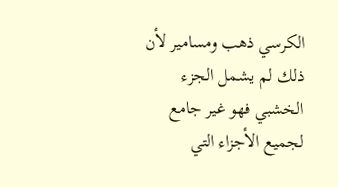الكرسي ذهب ومسامير لأن ذلك لم يشمل الجزء الخشبي فهو غير جامع لجميع الأجزاء التي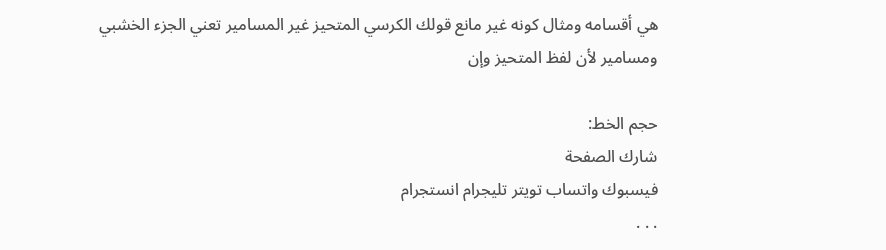هي أقسامه ومثال كونه غير مانع قولك الكرسي المتحيز غير المسامير تعني الجزء الخشبي ومسامير لأن لفظ المتحيز وإن

حجم الخط:
شارك الصفحة
فيسبوك واتساب تويتر تليجرام انستجرام
. . .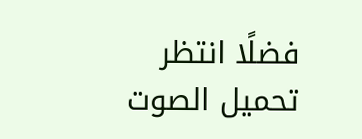فضلًا انتظر تحميل الصوت